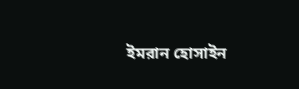ইমরান হোসাইন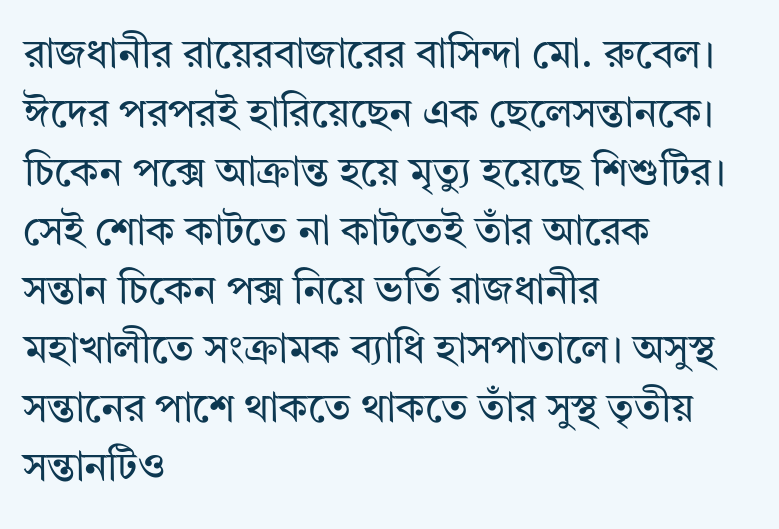রাজধানীর রায়েরবাজারের বাসিন্দা মো. রুবেল। ঈদের পরপরই হারিয়েছেন এক ছেলেসন্তানকে। চিকেন পক্সে আক্রান্ত হয়ে মৃত্যু হয়েছে শিশুটির। সেই শোক কাটতে না কাটতেই তাঁর আরেক সন্তান চিকেন পক্স নিয়ে ভর্তি রাজধানীর মহাখালীতে সংক্রামক ব্যাধি হাসপাতালে। অসুস্থ সন্তানের পাশে থাকতে থাকতে তাঁর সুস্থ তৃতীয় সন্তানটিও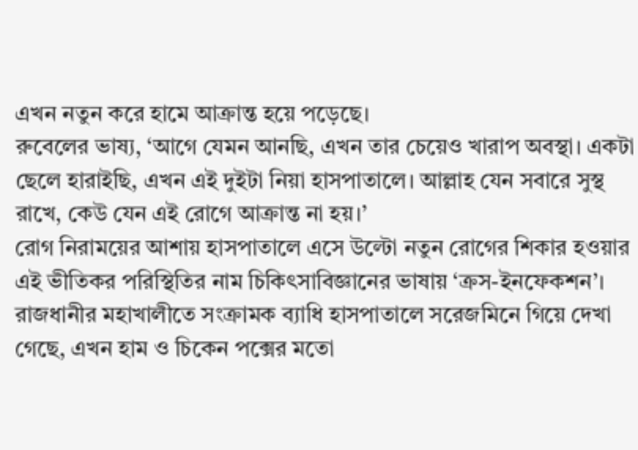এখন নতুন করে হামে আক্রান্ত হয়ে পড়েছে।
রুবেলের ভাষ্য, ‘আগে যেমন আনছি, এখন তার চেয়েও খারাপ অবস্থা। একটা ছেলে হারাইছি, এখন এই দুইটা নিয়া হাসপাতালে। আল্লাহ যেন সবারে সুস্থ রাখে, কেউ যেন এই রোগে আক্রান্ত না হয়।’
রোগ নিরাময়ের আশায় হাসপাতালে এসে উল্টো নতুন রোগের শিকার হওয়ার এই ভীতিকর পরিস্থিতির নাম চিকিৎসাবিজ্ঞানের ভাষায় ‘ক্রস-ইনফেকশন’।
রাজধানীর মহাখালীতে সংক্রামক ব্যাধি হাসপাতালে সরেজমিনে গিয়ে দেখা গেছে, এখন হাম ও চিকেন পক্সের মতো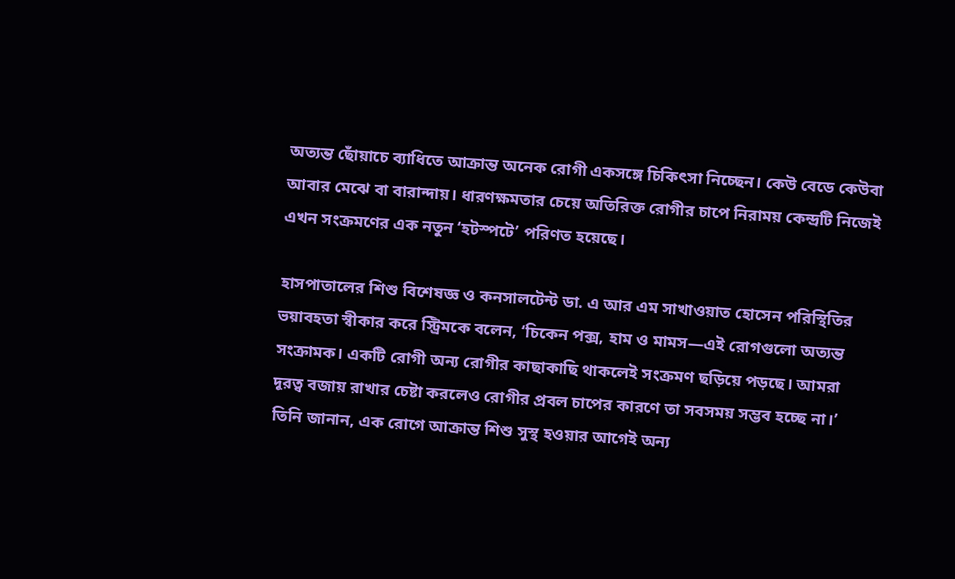অত্যন্ত ছোঁয়াচে ব্যাধিতে আক্রান্ত অনেক রোগী একসঙ্গে চিকিৎসা নিচ্ছেন। কেউ বেডে কেউবা আবার মেঝে বা বারান্দায়। ধারণক্ষমতার চেয়ে অতিরিক্ত রোগীর চাপে নিরাময় কেন্দ্রটি নিজেই এখন সংক্রমণের এক নতুন ‘হটস্পটে’ পরিণত হয়েছে।

হাসপাতালের শিশু বিশেষজ্ঞ ও কনসালটেন্ট ডা. এ আর এম সাখাওয়াত হোসেন পরিস্থিতির ভয়াবহতা স্বীকার করে স্ট্রিমকে বলেন, ‘চিকেন পক্স, হাম ও মামস—এই রোগগুলো অত্যন্ত সংক্রামক। একটি রোগী অন্য রোগীর কাছাকাছি থাকলেই সংক্রমণ ছড়িয়ে পড়ছে। আমরা দূরত্ব বজায় রাখার চেষ্টা করলেও রোগীর প্রবল চাপের কারণে তা সবসময় সম্ভব হচ্ছে না।’
তিনি জানান, এক রোগে আক্রান্ত শিশু সুস্থ হওয়ার আগেই অন্য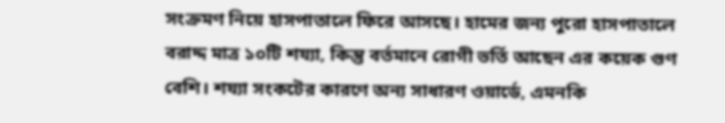সংক্রমণ নিয়ে হাসপাতালে ফিরে আসছে। হামের জন্য পুরো হাসপাতালে বরাদ্দ মাত্র ১০টি শয্যা, কিন্তু বর্তমানে রোগী ভর্তি আছেন এর কয়েক গুণ বেশি। শয্যা সংকটের কারণে অন্য সাধারণ ওয়ার্ডে, এমনকি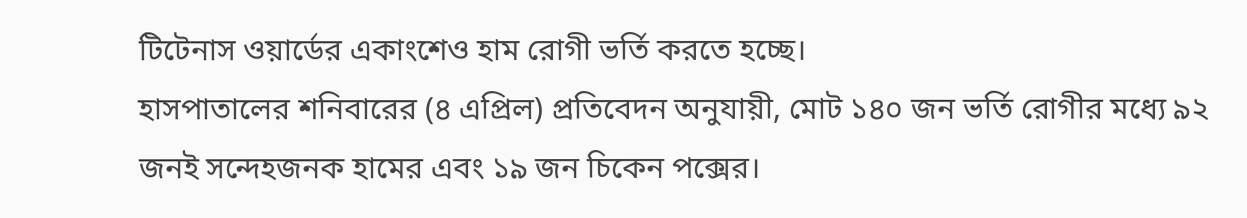টিটেনাস ওয়ার্ডের একাংশেও হাম রোগী ভর্তি করতে হচ্ছে।
হাসপাতালের শনিবারের (৪ এপ্রিল) প্রতিবেদন অনুযায়ী, মোট ১৪০ জন ভর্তি রোগীর মধ্যে ৯২ জনই সন্দেহজনক হামের এবং ১৯ জন চিকেন পক্সের।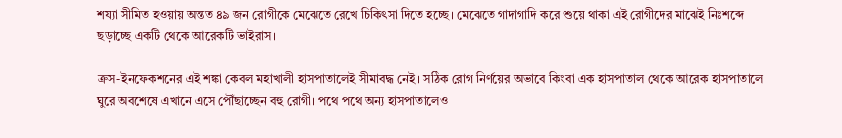শয্যা সীমিত হওয়ায় অন্তত ৪৯ জন রোগীকে মেঝেতে রেখে চিকিৎসা দিতে হচ্ছে। মেঝেতে গাদাগাদি করে শুয়ে থাকা এই রোগীদের মাঝেই নিঃশব্দে ছড়াচ্ছে একটি থেকে আরেকটি ভাইরাস।

ক্রস-ইনফেকশনের এই শঙ্কা কেবল মহাখালী হাসপাতালেই সীমাবদ্ধ নেই। সঠিক রোগ নির্ণয়ের অভাবে কিংবা এক হাসপাতাল থেকে আরেক হাসপাতালে ঘুরে অবশেষে এখানে এসে পৌঁছাচ্ছেন বহু রোগী। পথে পথে অন্য হাসপাতালেও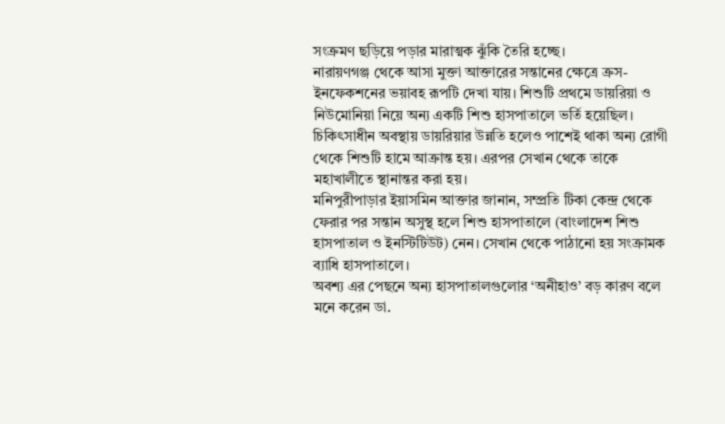সংক্রমণ ছড়িয়ে পড়ার মারাত্মক ঝুঁকি তৈরি হচ্ছে।
নারায়ণগঞ্জ থেকে আসা মুক্তা আক্তারের সন্তানের ক্ষেত্রে ক্রস-ইনফেকশনের ভয়াবহ রূপটি দেখা যায়। শিশুটি প্রথমে ডায়রিয়া ও নিউমোনিয়া নিয়ে অন্য একটি শিশু হাসপাতালে ভর্তি হয়েছিল। চিকিৎসাধীন অবস্থায় ডায়রিয়ার উন্নতি হলেও পাশেই থাকা অন্য রোগী থেকে শিশুটি হামে আক্রান্ত হয়। এরপর সেখান থেকে তাকে মহাখালীতে স্থানান্তর করা হয়।
মনিপুরীপাড়ার ইয়াসমিন আক্তার জানান, সম্প্রতি টিকা কেন্দ্র থেকে ফেরার পর সন্তান অসুস্থ হলে শিশু হাসপাতালে (বাংলাদেশ শিশু হাসপাতাল ও ইনস্টিটিউট) নেন। সেখান থেকে পাঠানো হয় সংক্রামক ব্যাধি হাসপাতালে।
অবশ্য এর পেছনে অন্য হাসপাতালগুলোর ‘অনীহাও’ বড় কারণ বলে মনে করেন ডা.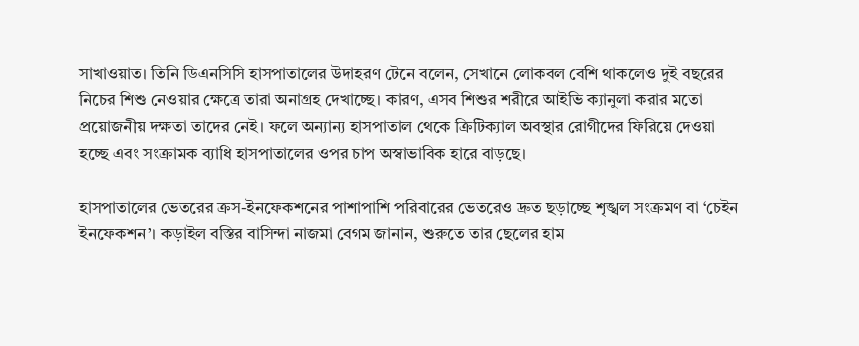সাখাওয়াত। তিনি ডিএনসিসি হাসপাতালের উদাহরণ টেনে বলেন, সেখানে লোকবল বেশি থাকলেও দুই বছরের নিচের শিশু নেওয়ার ক্ষেত্রে তারা অনাগ্রহ দেখাচ্ছে। কারণ, এসব শিশুর শরীরে আইভি ক্যানুলা করার মতো প্রয়োজনীয় দক্ষতা তাদের নেই। ফলে অন্যান্য হাসপাতাল থেকে ক্রিটিক্যাল অবস্থার রোগীদের ফিরিয়ে দেওয়া হচ্ছে এবং সংক্রামক ব্যাধি হাসপাতালের ওপর চাপ অস্বাভাবিক হারে বাড়ছে।

হাসপাতালের ভেতরের ক্রস-ইনফেকশনের পাশাপাশি পরিবারের ভেতরেও দ্রুত ছড়াচ্ছে শৃঙ্খল সংক্রমণ বা ‘চেইন ইনফেকশন’। কড়াইল বস্তির বাসিন্দা নাজমা বেগম জানান, শুরুতে তার ছেলের হাম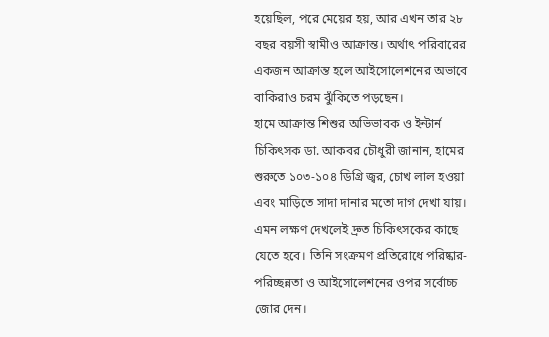হয়েছিল, পরে মেয়ের হয়, আর এখন তার ২৮ বছর বয়সী স্বামীও আক্রান্ত। অর্থাৎ পরিবারের একজন আক্রান্ত হলে আইসোলেশনের অভাবে বাকিরাও চরম ঝুঁকিতে পড়ছেন।
হামে আক্রান্ত শিশুর অভিভাবক ও ইন্টার্ন চিকিৎসক ডা. আকবর চৌধুরী জানান, হামের শুরুতে ১০৩-১০৪ ডিগ্রি জ্বর, চোখ লাল হওয়া এবং মাড়িতে সাদা দানার মতো দাগ দেখা যায়। এমন লক্ষণ দেখলেই দ্রুত চিকিৎসকের কাছে যেতে হবে। তিনি সংক্রমণ প্রতিরোধে পরিষ্কার-পরিচ্ছন্নতা ও আইসোলেশনের ওপর সর্বোচ্চ জোর দেন।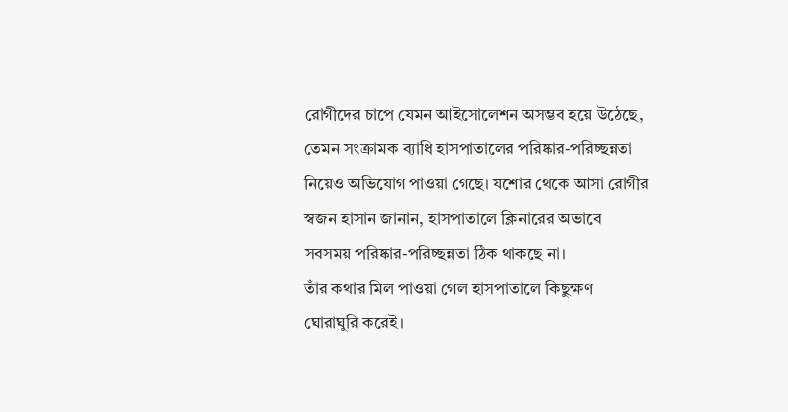রোগীদের চাপে যেমন আইসোলেশন অসম্ভব হয়ে উঠেছে, তেমন সংক্রামক ব্যাধি হাসপাতালের পরিষ্কার-পরিচ্ছন্নতা নিয়েও অভিযোগ পাওয়া গেছে। যশোর থেকে আসা রোগীর স্বজন হাসান জানান, হাসপাতালে ক্লিনারের অভাবে সবসময় পরিষ্কার-পরিচ্ছন্নতা ঠিক থাকছে না।
তাঁর কথার মিল পাওয়া গেল হাসপাতালে কিছুক্ষণ ঘোরাঘুরি করেই।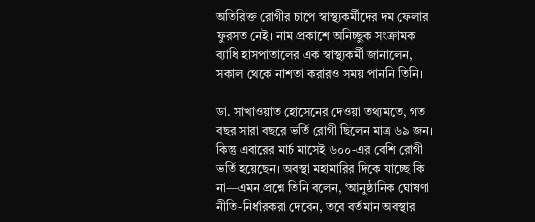অতিরিক্ত রোগীর চাপে স্বাস্থ্যকর্মীদের দম ফেলার ফুরসত নেই। নাম প্রকাশে অনিচ্ছুক সংক্রামক ব্যাধি হাসপাতালের এক স্বাস্থ্যকর্মী জানালেন, সকাল থেকে নাশতা করারও সময় পাননি তিনি।

ডা. সাখাওয়াত হোসেনের দেওয়া তথ্যমতে, গত বছর সারা বছরে ভর্তি রোগী ছিলেন মাত্র ৬৯ জন। কিন্তু এবারের মার্চ মাসেই ৬০০-এর বেশি রোগী ভর্তি হয়েছেন। অবস্থা মহামারির দিকে যাচ্ছে কি না—এমন প্রশ্নে তিনি বলেন, ‘আনুষ্ঠানিক ঘোষণা নীতি-নির্ধারকরা দেবেন, তবে বর্তমান অবস্থার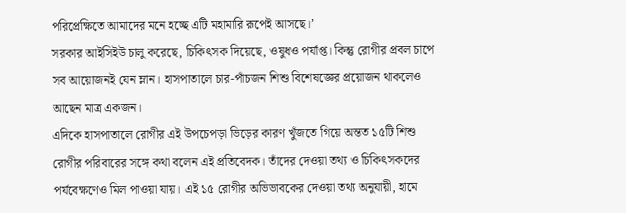পরিপ্রেক্ষিতে আমাদের মনে হচ্ছে এটি মহামারি রূপেই আসছে।’
সরকার আইসিইউ চালু করেছে, চিকিৎসক দিয়েছে, ওষুধও পর্যাপ্ত। কিন্তু রোগীর প্রবল চাপে সব আয়োজনই যেন ম্লান। হাসপাতালে চার-পাঁচজন শিশু বিশেষজ্ঞের প্রয়োজন থাকলেও আছেন মাত্র একজন।
এদিকে হাসপাতালে রোগীর এই উপচেপড়া ভিড়ের কারণ খুঁজতে গিয়ে অন্তত ১৫টি শিশু রোগীর পরিবারের সঙ্গে কথা বলেন এই প্রতিবেদক। তাঁদের দেওয়া তথ্য ও চিকিৎসকদের পর্যবেক্ষণেও মিল পাওয়া যায়। এই ১৫ রোগীর অভিভাবকের দেওয়া তথ্য অনুযায়ী, হামে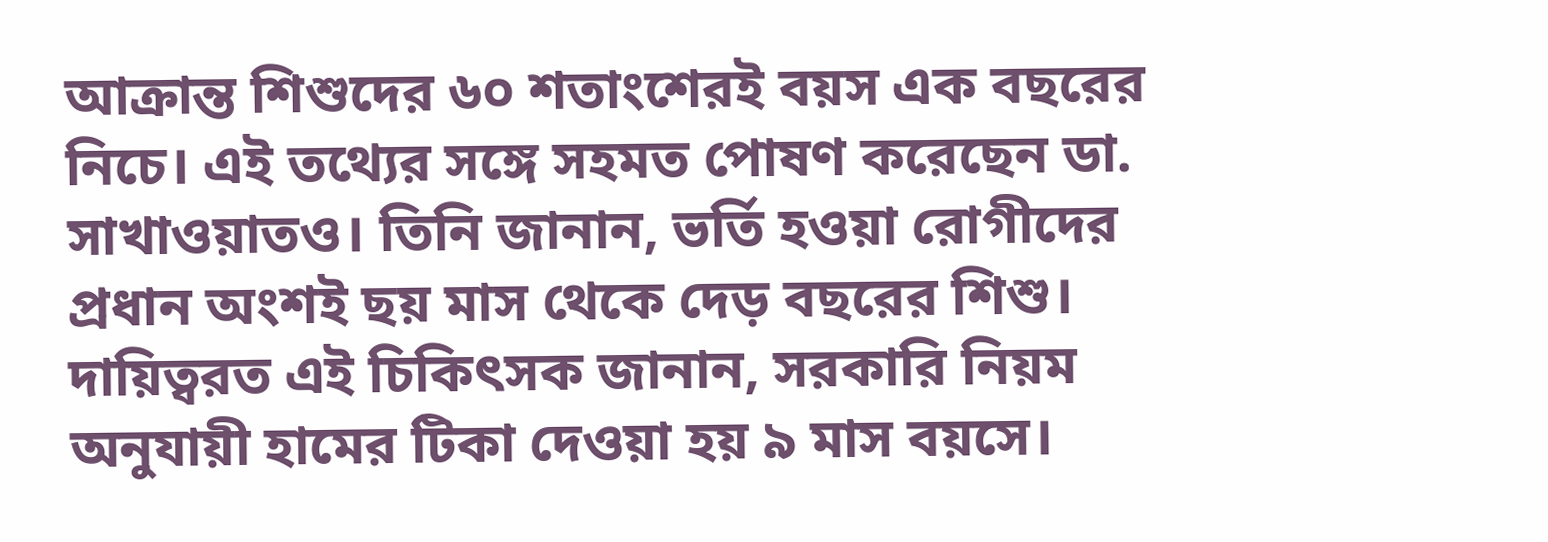আক্রান্ত শিশুদের ৬০ শতাংশেরই বয়স এক বছরের নিচে। এই তথ্যের সঙ্গে সহমত পোষণ করেছেন ডা. সাখাওয়াতও। তিনি জানান, ভর্তি হওয়া রোগীদের প্রধান অংশই ছয় মাস থেকে দেড় বছরের শিশু।
দায়িত্বরত এই চিকিৎসক জানান, সরকারি নিয়ম অনুযায়ী হামের টিকা দেওয়া হয় ৯ মাস বয়সে।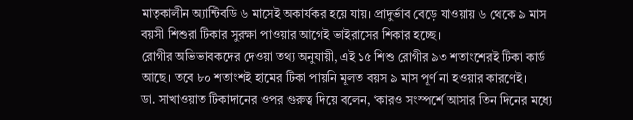মাতৃকালীন অ্যান্টিবডি ৬ মাসেই অকার্যকর হয়ে যায়। প্রাদুর্ভাব বেড়ে যাওয়ায় ৬ থেকে ৯ মাস বয়সী শিশুরা টিকার সুরক্ষা পাওয়ার আগেই ভাইরাসের শিকার হচ্ছে।
রোগীর অভিভাবকদের দেওয়া তথ্য অনুযায়ী, এই ১৫ শিশু রোগীর ৯৩ শতাংশেরই টিকা কার্ড আছে। তবে ৮০ শতাংশই হামের টিকা পায়নি মূলত বয়স ৯ মাস পূর্ণ না হওয়ার কারণেই।
ডা. সাখাওয়াত টিকাদানের ওপর গুরুত্ব দিয়ে বলেন, ‘কারও সংস্পর্শে আসার তিন দিনের মধ্যে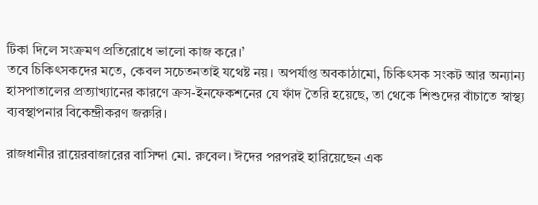টিকা দিলে সংক্রমণ প্রতিরোধে ভালো কাজ করে।’
তবে চিকিৎসকদের মতে, কেবল সচেতনতাই যথেষ্ট নয়। অপর্যাপ্ত অবকাঠামো, চিকিৎসক সংকট আর অন্যান্য হাসপাতালের প্রত্যাখ্যানের কারণে ক্রস-ইনফেকশনের যে ফাঁদ তৈরি হয়েছে, তা থেকে শিশুদের বাঁচাতে স্বাস্থ্য ব্যবস্থাপনার বিকেন্দ্রীকরণ জরুরি।

রাজধানীর রায়েরবাজারের বাসিন্দা মো. রুবেল। ঈদের পরপরই হারিয়েছেন এক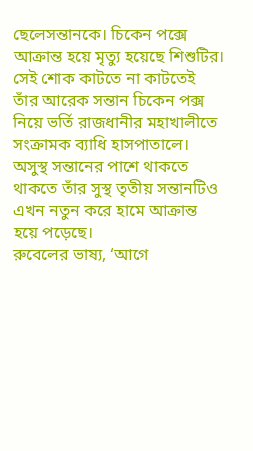ছেলেসন্তানকে। চিকেন পক্সে আক্রান্ত হয়ে মৃত্যু হয়েছে শিশুটির। সেই শোক কাটতে না কাটতেই তাঁর আরেক সন্তান চিকেন পক্স নিয়ে ভর্তি রাজধানীর মহাখালীতে সংক্রামক ব্যাধি হাসপাতালে। অসুস্থ সন্তানের পাশে থাকতে থাকতে তাঁর সুস্থ তৃতীয় সন্তানটিও এখন নতুন করে হামে আক্রান্ত হয়ে পড়েছে।
রুবেলের ভাষ্য, ‘আগে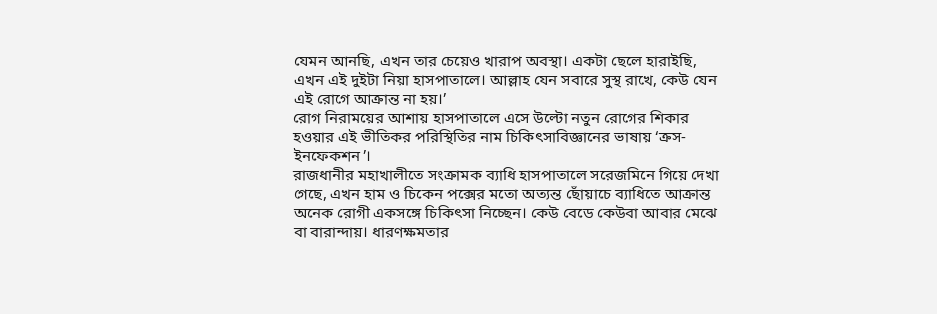যেমন আনছি, এখন তার চেয়েও খারাপ অবস্থা। একটা ছেলে হারাইছি, এখন এই দুইটা নিয়া হাসপাতালে। আল্লাহ যেন সবারে সুস্থ রাখে, কেউ যেন এই রোগে আক্রান্ত না হয়।’
রোগ নিরাময়ের আশায় হাসপাতালে এসে উল্টো নতুন রোগের শিকার হওয়ার এই ভীতিকর পরিস্থিতির নাম চিকিৎসাবিজ্ঞানের ভাষায় ‘ক্রস-ইনফেকশন’।
রাজধানীর মহাখালীতে সংক্রামক ব্যাধি হাসপাতালে সরেজমিনে গিয়ে দেখা গেছে, এখন হাম ও চিকেন পক্সের মতো অত্যন্ত ছোঁয়াচে ব্যাধিতে আক্রান্ত অনেক রোগী একসঙ্গে চিকিৎসা নিচ্ছেন। কেউ বেডে কেউবা আবার মেঝে বা বারান্দায়। ধারণক্ষমতার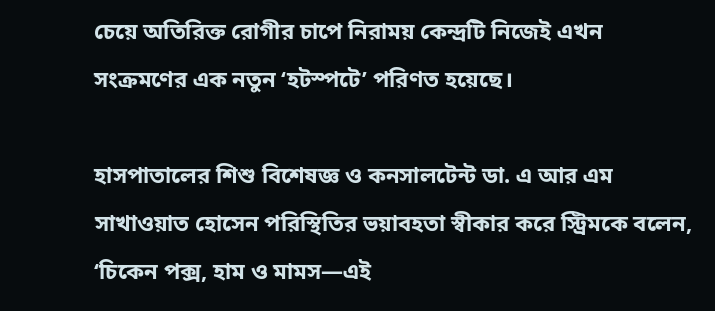চেয়ে অতিরিক্ত রোগীর চাপে নিরাময় কেন্দ্রটি নিজেই এখন সংক্রমণের এক নতুন ‘হটস্পটে’ পরিণত হয়েছে।

হাসপাতালের শিশু বিশেষজ্ঞ ও কনসালটেন্ট ডা. এ আর এম সাখাওয়াত হোসেন পরিস্থিতির ভয়াবহতা স্বীকার করে স্ট্রিমকে বলেন, ‘চিকেন পক্স, হাম ও মামস—এই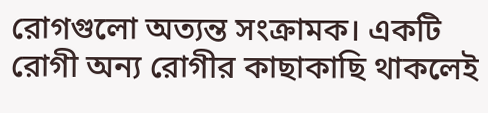রোগগুলো অত্যন্ত সংক্রামক। একটি রোগী অন্য রোগীর কাছাকাছি থাকলেই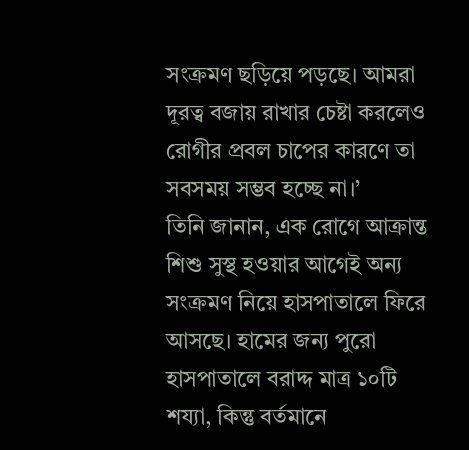সংক্রমণ ছড়িয়ে পড়ছে। আমরা দূরত্ব বজায় রাখার চেষ্টা করলেও রোগীর প্রবল চাপের কারণে তা সবসময় সম্ভব হচ্ছে না।’
তিনি জানান, এক রোগে আক্রান্ত শিশু সুস্থ হওয়ার আগেই অন্য সংক্রমণ নিয়ে হাসপাতালে ফিরে আসছে। হামের জন্য পুরো হাসপাতালে বরাদ্দ মাত্র ১০টি শয্যা, কিন্তু বর্তমানে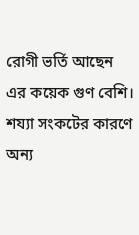রোগী ভর্তি আছেন এর কয়েক গুণ বেশি। শয্যা সংকটের কারণে অন্য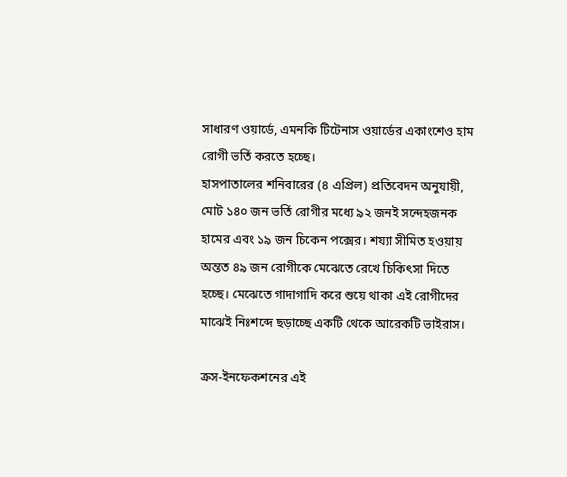সাধারণ ওয়ার্ডে, এমনকি টিটেনাস ওয়ার্ডের একাংশেও হাম রোগী ভর্তি করতে হচ্ছে।
হাসপাতালের শনিবারের (৪ এপ্রিল) প্রতিবেদন অনুযায়ী, মোট ১৪০ জন ভর্তি রোগীর মধ্যে ৯২ জনই সন্দেহজনক হামের এবং ১৯ জন চিকেন পক্সের। শয্যা সীমিত হওয়ায় অন্তত ৪৯ জন রোগীকে মেঝেতে রেখে চিকিৎসা দিতে হচ্ছে। মেঝেতে গাদাগাদি করে শুয়ে থাকা এই রোগীদের মাঝেই নিঃশব্দে ছড়াচ্ছে একটি থেকে আরেকটি ভাইরাস।

ক্রস-ইনফেকশনের এই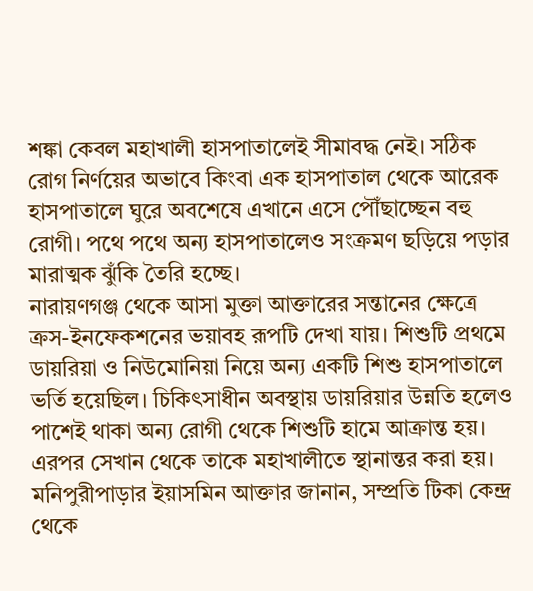শঙ্কা কেবল মহাখালী হাসপাতালেই সীমাবদ্ধ নেই। সঠিক রোগ নির্ণয়ের অভাবে কিংবা এক হাসপাতাল থেকে আরেক হাসপাতালে ঘুরে অবশেষে এখানে এসে পৌঁছাচ্ছেন বহু রোগী। পথে পথে অন্য হাসপাতালেও সংক্রমণ ছড়িয়ে পড়ার মারাত্মক ঝুঁকি তৈরি হচ্ছে।
নারায়ণগঞ্জ থেকে আসা মুক্তা আক্তারের সন্তানের ক্ষেত্রে ক্রস-ইনফেকশনের ভয়াবহ রূপটি দেখা যায়। শিশুটি প্রথমে ডায়রিয়া ও নিউমোনিয়া নিয়ে অন্য একটি শিশু হাসপাতালে ভর্তি হয়েছিল। চিকিৎসাধীন অবস্থায় ডায়রিয়ার উন্নতি হলেও পাশেই থাকা অন্য রোগী থেকে শিশুটি হামে আক্রান্ত হয়। এরপর সেখান থেকে তাকে মহাখালীতে স্থানান্তর করা হয়।
মনিপুরীপাড়ার ইয়াসমিন আক্তার জানান, সম্প্রতি টিকা কেন্দ্র থেকে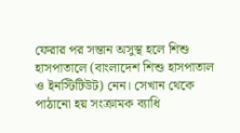ফেরার পর সন্তান অসুস্থ হলে শিশু হাসপাতালে (বাংলাদেশ শিশু হাসপাতাল ও ইনস্টিটিউট) নেন। সেখান থেকে পাঠানো হয় সংক্রামক ব্যাধি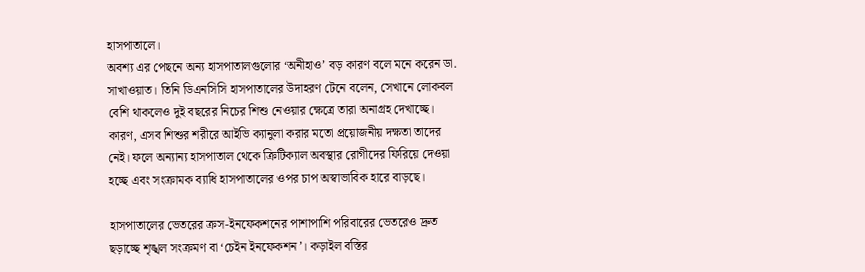হাসপাতালে।
অবশ্য এর পেছনে অন্য হাসপাতালগুলোর ‘অনীহাও’ বড় কারণ বলে মনে করেন ডা. সাখাওয়াত। তিনি ডিএনসিসি হাসপাতালের উদাহরণ টেনে বলেন, সেখানে লোকবল বেশি থাকলেও দুই বছরের নিচের শিশু নেওয়ার ক্ষেত্রে তারা অনাগ্রহ দেখাচ্ছে। কারণ, এসব শিশুর শরীরে আইভি ক্যানুলা করার মতো প্রয়োজনীয় দক্ষতা তাদের নেই। ফলে অন্যান্য হাসপাতাল থেকে ক্রিটিক্যাল অবস্থার রোগীদের ফিরিয়ে দেওয়া হচ্ছে এবং সংক্রামক ব্যাধি হাসপাতালের ওপর চাপ অস্বাভাবিক হারে বাড়ছে।

হাসপাতালের ভেতরের ক্রস-ইনফেকশনের পাশাপাশি পরিবারের ভেতরেও দ্রুত ছড়াচ্ছে শৃঙ্খল সংক্রমণ বা ‘চেইন ইনফেকশন’। কড়াইল বস্তির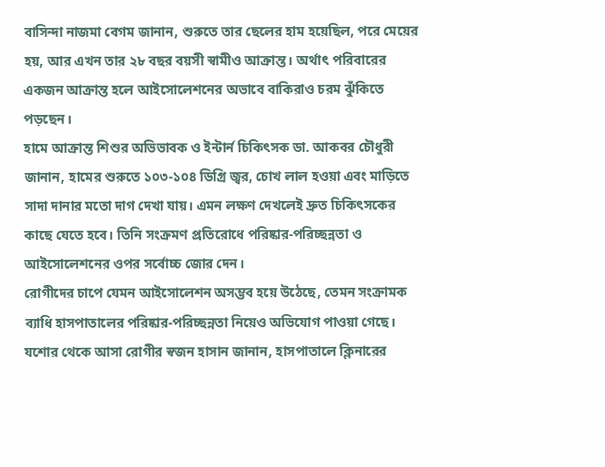বাসিন্দা নাজমা বেগম জানান, শুরুতে তার ছেলের হাম হয়েছিল, পরে মেয়ের হয়, আর এখন তার ২৮ বছর বয়সী স্বামীও আক্রান্ত। অর্থাৎ পরিবারের একজন আক্রান্ত হলে আইসোলেশনের অভাবে বাকিরাও চরম ঝুঁকিতে পড়ছেন।
হামে আক্রান্ত শিশুর অভিভাবক ও ইন্টার্ন চিকিৎসক ডা. আকবর চৌধুরী জানান, হামের শুরুতে ১০৩-১০৪ ডিগ্রি জ্বর, চোখ লাল হওয়া এবং মাড়িতে সাদা দানার মতো দাগ দেখা যায়। এমন লক্ষণ দেখলেই দ্রুত চিকিৎসকের কাছে যেতে হবে। তিনি সংক্রমণ প্রতিরোধে পরিষ্কার-পরিচ্ছন্নতা ও আইসোলেশনের ওপর সর্বোচ্চ জোর দেন।
রোগীদের চাপে যেমন আইসোলেশন অসম্ভব হয়ে উঠেছে, তেমন সংক্রামক ব্যাধি হাসপাতালের পরিষ্কার-পরিচ্ছন্নতা নিয়েও অভিযোগ পাওয়া গেছে। যশোর থেকে আসা রোগীর স্বজন হাসান জানান, হাসপাতালে ক্লিনারের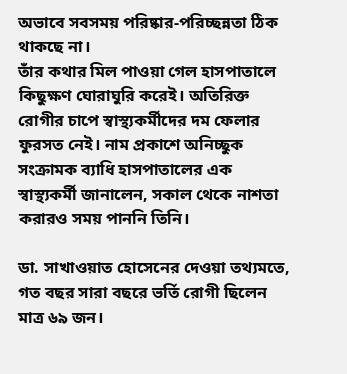অভাবে সবসময় পরিষ্কার-পরিচ্ছন্নতা ঠিক থাকছে না।
তাঁর কথার মিল পাওয়া গেল হাসপাতালে কিছুক্ষণ ঘোরাঘুরি করেই। অতিরিক্ত রোগীর চাপে স্বাস্থ্যকর্মীদের দম ফেলার ফুরসত নেই। নাম প্রকাশে অনিচ্ছুক সংক্রামক ব্যাধি হাসপাতালের এক স্বাস্থ্যকর্মী জানালেন, সকাল থেকে নাশতা করারও সময় পাননি তিনি।

ডা. সাখাওয়াত হোসেনের দেওয়া তথ্যমতে, গত বছর সারা বছরে ভর্তি রোগী ছিলেন মাত্র ৬৯ জন।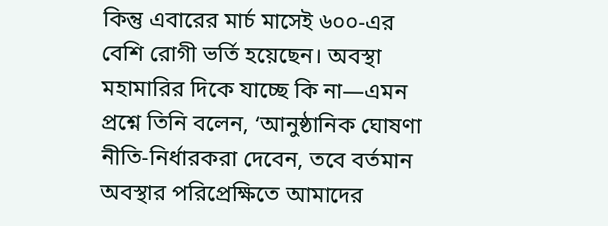কিন্তু এবারের মার্চ মাসেই ৬০০-এর বেশি রোগী ভর্তি হয়েছেন। অবস্থা মহামারির দিকে যাচ্ছে কি না—এমন প্রশ্নে তিনি বলেন, ‘আনুষ্ঠানিক ঘোষণা নীতি-নির্ধারকরা দেবেন, তবে বর্তমান অবস্থার পরিপ্রেক্ষিতে আমাদের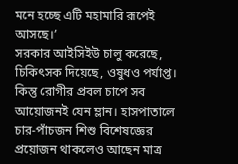মনে হচ্ছে এটি মহামারি রূপেই আসছে।’
সরকার আইসিইউ চালু করেছে, চিকিৎসক দিয়েছে, ওষুধও পর্যাপ্ত। কিন্তু রোগীর প্রবল চাপে সব আয়োজনই যেন ম্লান। হাসপাতালে চার-পাঁচজন শিশু বিশেষজ্ঞের প্রয়োজন থাকলেও আছেন মাত্র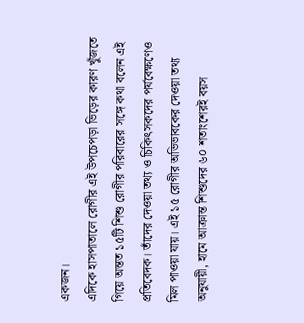একজন।
এদিকে হাসপাতালে রোগীর এই উপচেপড়া ভিড়ের কারণ খুঁজতে গিয়ে অন্তত ১৫টি শিশু রোগীর পরিবারের সঙ্গে কথা বলেন এই প্রতিবেদক। তাঁদের দেওয়া তথ্য ও চিকিৎসকদের পর্যবেক্ষণেও মিল পাওয়া যায়। এই ১৫ রোগীর অভিভাবকের দেওয়া তথ্য অনুযায়ী, হামে আক্রান্ত শিশুদের ৬০ শতাংশেরই বয়স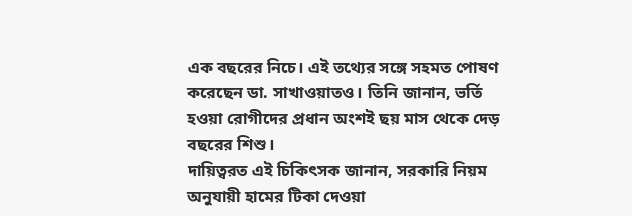এক বছরের নিচে। এই তথ্যের সঙ্গে সহমত পোষণ করেছেন ডা. সাখাওয়াতও। তিনি জানান, ভর্তি হওয়া রোগীদের প্রধান অংশই ছয় মাস থেকে দেড় বছরের শিশু।
দায়িত্বরত এই চিকিৎসক জানান, সরকারি নিয়ম অনুযায়ী হামের টিকা দেওয়া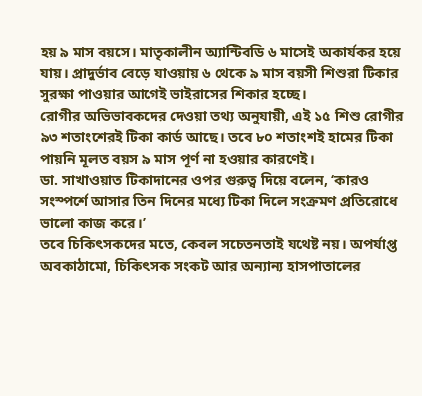হয় ৯ মাস বয়সে। মাতৃকালীন অ্যান্টিবডি ৬ মাসেই অকার্যকর হয়ে যায়। প্রাদুর্ভাব বেড়ে যাওয়ায় ৬ থেকে ৯ মাস বয়সী শিশুরা টিকার সুরক্ষা পাওয়ার আগেই ভাইরাসের শিকার হচ্ছে।
রোগীর অভিভাবকদের দেওয়া তথ্য অনুযায়ী, এই ১৫ শিশু রোগীর ৯৩ শতাংশেরই টিকা কার্ড আছে। তবে ৮০ শতাংশই হামের টিকা পায়নি মূলত বয়স ৯ মাস পূর্ণ না হওয়ার কারণেই।
ডা. সাখাওয়াত টিকাদানের ওপর গুরুত্ব দিয়ে বলেন, ‘কারও সংস্পর্শে আসার তিন দিনের মধ্যে টিকা দিলে সংক্রমণ প্রতিরোধে ভালো কাজ করে।’
তবে চিকিৎসকদের মতে, কেবল সচেতনতাই যথেষ্ট নয়। অপর্যাপ্ত অবকাঠামো, চিকিৎসক সংকট আর অন্যান্য হাসপাতালের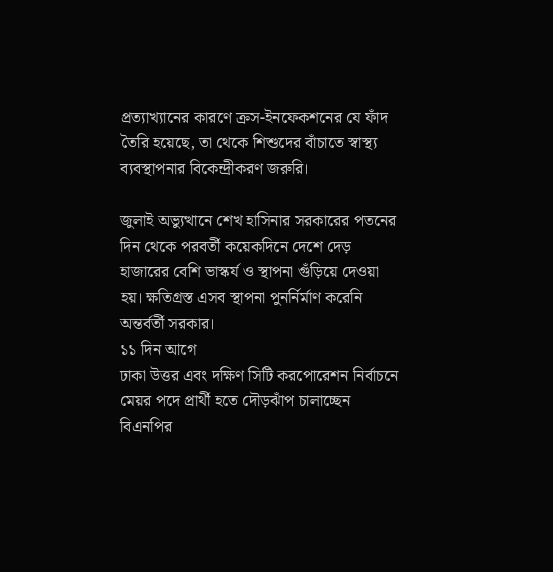প্রত্যাখ্যানের কারণে ক্রস-ইনফেকশনের যে ফাঁদ তৈরি হয়েছে, তা থেকে শিশুদের বাঁচাতে স্বাস্থ্য ব্যবস্থাপনার বিকেন্দ্রীকরণ জরুরি।

জুলাই অভ্যুত্থানে শেখ হাসিনার সরকারের পতনের দিন থেকে পরবর্তী কয়েকদিনে দেশে দেড় হাজারের বেশি ভাস্কর্য ও স্থাপনা গুঁড়িয়ে দেওয়া হয়। ক্ষতিগ্রস্ত এসব স্থাপনা পুনর্নির্মাণ করেনি অন্তর্বর্তী সরকার।
১১ দিন আগে
ঢাকা উত্তর এবং দক্ষিণ সিটি করপোরেশন নির্বাচনে মেয়র পদে প্রার্থী হতে দৌড়ঝাঁপ চালাচ্ছেন বিএনপির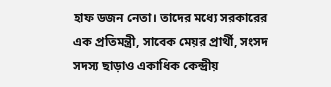হাফ ডজন নেতা। তাদের মধ্যে সরকারের এক প্রতিমন্ত্রী, সাবেক মেয়র প্রার্থী, সংসদ সদস্য ছাড়াও একাধিক কেন্দ্রীয়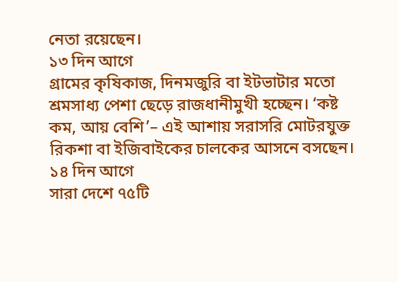নেতা রয়েছেন।
১৩ দিন আগে
গ্রামের কৃষিকাজ, দিনমজুরি বা ইটভাটার মতো শ্রমসাধ্য পেশা ছেড়ে রাজধানীমুখী হচ্ছেন। ‘কষ্ট কম, আয় বেশি’– এই আশায় সরাসরি মোটরযুক্ত রিকশা বা ইজিবাইকের চালকের আসনে বসছেন।
১৪ দিন আগে
সারা দেশে ৭৫টি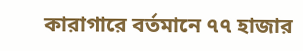কারাগারে বর্তমানে ৭৭ হাজার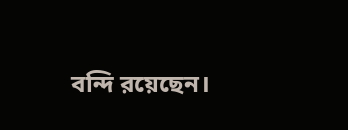বন্দি রয়েছেন।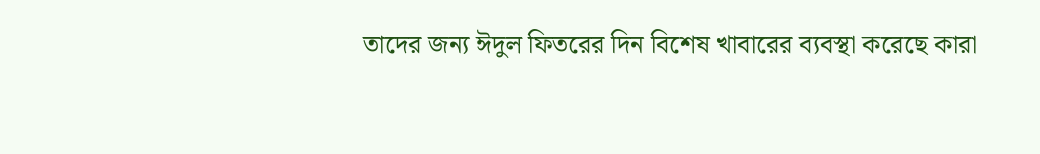তাদের জন্য ঈদুল ফিতরের দিন বিশেষ খাবারের ব্যবস্থা করেছে কারা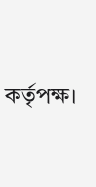কর্তৃপক্ষ।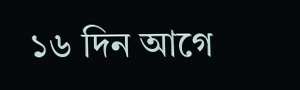১৬ দিন আগে